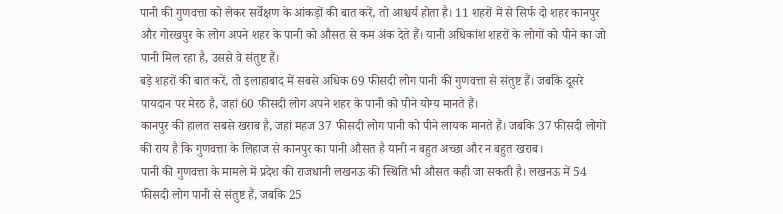पानी की गुणवत्ता को लेकर सर्वेक्षण के आंकड़ों की बात करें, तो आश्चर्य होता है। 11 शहरों में से सिर्फ दो शहर कानपुर और गोरखपुर के लोग अपने शहर के पानी को औसत से कम अंक देते हैं। यानी अधिकांश शहरों के लोगों को पीने का जो पानी मिल रहा है, उससे वे संतुष्ट हैं।
बड़े शहरों की बात करें, तो इलाहाबाद में सबसे अधिक 69 फीसदी लोग पानी की गुणवत्ता से संतुष्ट हैं। जबकि दूसरे पायदान पर मेरठ है, जहां 60 फीसदी लोग अपने शहर के पानी को पीने योग्य मानते हैं।
कानपुर की हालत सबसे खराब है, जहां महज 37 फीसदी लोग पानी को पीने लायक मानते हैं। जबकि 37 फीसदी लोगों की राय है कि गुणवत्ता के लिहाज से कानपुर का पानी औसत है यानी न बहुत अच्छा और न बहुत खराब।
पानी की गुणवत्ता के मामले में प्रदेश की राजधानी लखनऊ की स्थिति भी औसत कही जा सकती है। लखनऊ में 54 फीसदी लोग पानी से संतुष्ट हैं, जबकि 25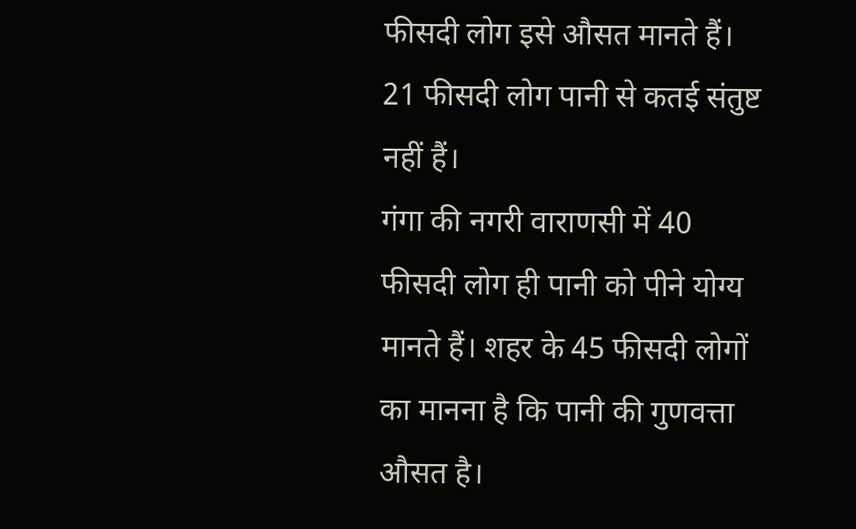फीसदी लोग इसे औसत मानते हैं। 21 फीसदी लोग पानी से कतई संतुष्ट नहीं हैं।
गंगा की नगरी वाराणसी में 40 फीसदी लोग ही पानी को पीने योग्य मानते हैं। शहर के 45 फीसदी लोगों का मानना है कि पानी की गुणवत्ता औसत है।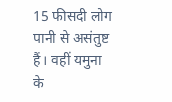15 फीसदी लोग पानी से असंतुष्ट हैं। वहीं यमुना के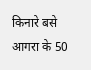किनारे बसे आगरा के 50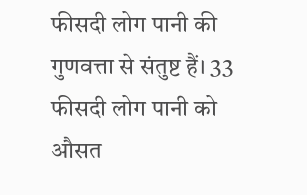फीसदी लोग पानी की गुणवत्ता से संतुष्ट हैं। 33 फीसदी लोग पानी को औसत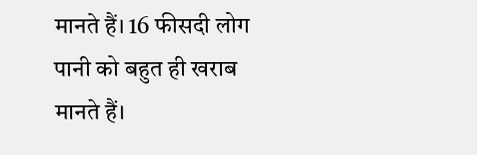मानते हैं। 16 फीसदी लोग पानी को बहुत ही खराब मानते हैं।